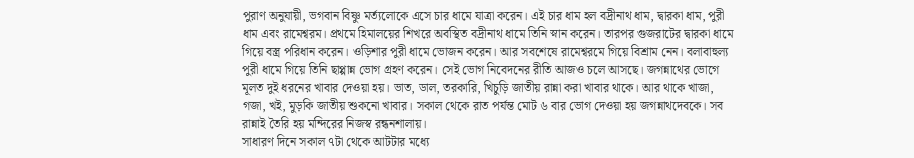পুরাণ অনুযায়ী, ভগবান বিষ্ণু মর্ত্যলোকে এসে চার ধামে যাত্রা করেন। এই চার ধাম হল বদ্রীনাথ ধাম, দ্বারকা ধাম, পুরী ধাম এবং রামেশ্বরম। প্রথমে হিমালয়ের শিখরে অবস্থিত বদ্রীনাথ ধামে তিনি স্নান করেন। তারপর গুজরাটের দ্বারকা ধামে গিয়ে বস্ত্র পরিধান করেন। ওড়িশার পুরী ধামে ভোজন করেন। আর সবশেষে রামেশ্বরমে গিয়ে বিশ্রাম নেন। বলাবাহুল্য পুরী ধামে গিয়ে তিনি ছাপ্পান্ন ভোগ গ্রহণ করেন। সেই ভোগ নিবেদনের রীতি আজও চলে আসছে। জগন্নাথের ভোগে মূলত দুই ধরনের খাবার দেওয়া হয়। ভাত, ডাল, তরকারি, খিচুড়ি জাতীয় রান্না করা খাবার থাকে। আর থাকে খাজা, গজা, খই, মুড়কি জাতীয় শুকনো খাবার। সকাল থেকে রাত পর্যন্ত মোট ৬ বার ভোগ দেওয়া হয় জগন্নাথদেবকে। সব রান্নাই তৈরি হয় মন্দিরের নিজস্ব রন্ধনশালায়।
সাধারণ দিনে সকাল ৭টা থেকে আটটার মধ্যে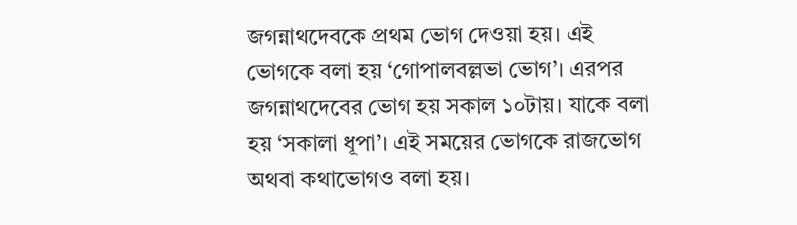জগন্নাথদেবকে প্রথম ভোগ দেওয়া হয়। এই ভোগকে বলা হয় ‘গোপালবল্লভা ভোগ’। এরপর জগন্নাথদেবের ভোগ হয় সকাল ১০টায়। যাকে বলা হয় ‘সকালা ধূপা’। এই সময়ের ভোগকে রাজভোগ অথবা কথাভোগও বলা হয়।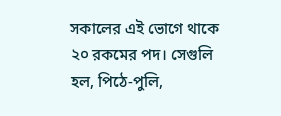সকালের এই ভোগে থাকে ২০ রকমের পদ। সেগুলি হল, পিঠে-পুলি,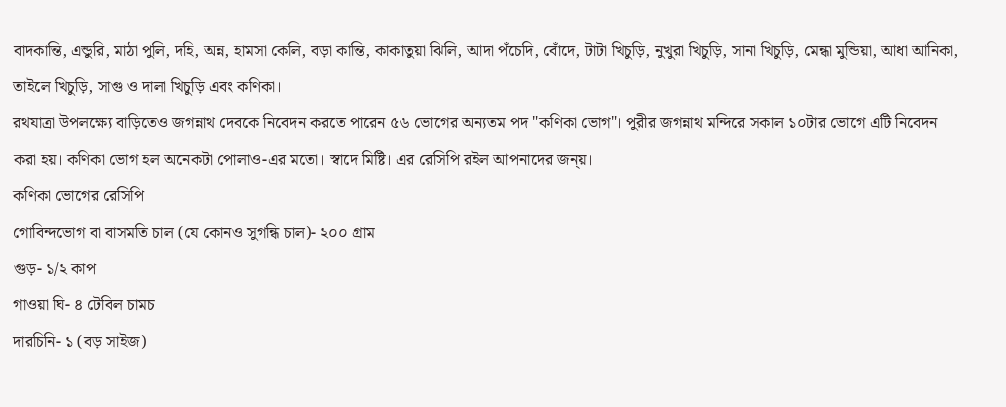বাদকান্তি, এন্ডুরি, মাঠা পুলি, দহি, অন্ন, হামসা কেলি, বড়া কান্তি, কাকাতুয়া ঝিলি, আদা পঁচেদি, বোঁদে, টাটা খিচুড়ি, নুখুরা খিচুড়ি, সানা খিচুড়ি, মেন্ধা মুন্ডিয়া, আধা আনিকা, তাইলে খিচুড়ি, সাগু ও দালা খিচুড়ি এবং কণিকা।
রথযাত্রা উপলক্ষ্যে বাড়িতেও জগন্নাথ দেবকে নিবেদন করতে পারেন ৫৬ ভোগের অন্যতম পদ "কণিকা ভোগ"। পুরীর জগন্নাথ মন্দিরে সকাল ১০টার ভোগে এটি নিবেদন করা হয়। কণিকা ভোগ হল অনেকটা পোলাও-এর মতো। স্বাদে মিষ্টি। এর রেসিপি রইল আপনাদের জন্য়।
কণিকা ভোগের রেসিপি
গোবিন্দভোগ বা বাসমতি চাল (যে কোনও সুগন্ধি চাল)- ২০০ গ্রাম
গুড়- ১/২ কাপ
গাওয়া ঘি- ৪ টেবিল চামচ
দারচিনি- ১ (বড় সাইজ)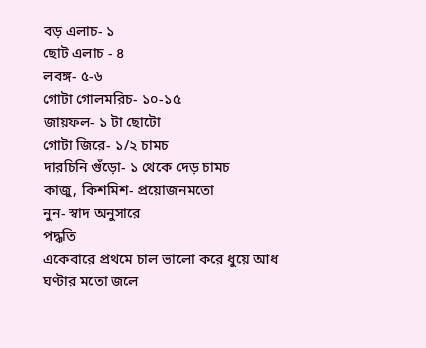বড় এলাচ- ১
ছোট এলাচ - ৪
লবঙ্গ- ৫-৬
গোটা গোলমরিচ- ১০-১৫
জায়ফল- ১ টা ছোটো
গোটা জিরে- ১/২ চামচ
দারচিনি গুঁড়ো- ১ থেকে দেড় চামচ
কাজু, কিশমিশ- প্রয়োজনমতো
নুন- স্বাদ অনুসারে
পদ্ধতি
একেবারে প্রথমে চাল ভালো করে ধুয়ে আধ ঘণ্টার মতো জলে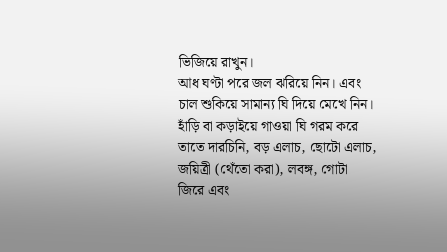ভিজিয়ে রাখুন।
আধ ঘণ্টা পরে জল ঝরিয়ে নিন। এবং চাল শুকিয়ে সামান্য ঘি দিয়ে মেখে নিন।
হাঁড়ি বা কড়াইয়ে গাওয়া ঘি গরম করে তাতে দারচিনি, বড় এলাচ, ছোটো এলাচ, জয়িত্রী (থেঁতো করা), লবঙ্গ, গোটা জিরে এবং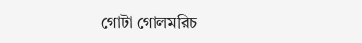গোটা গোলমরিচ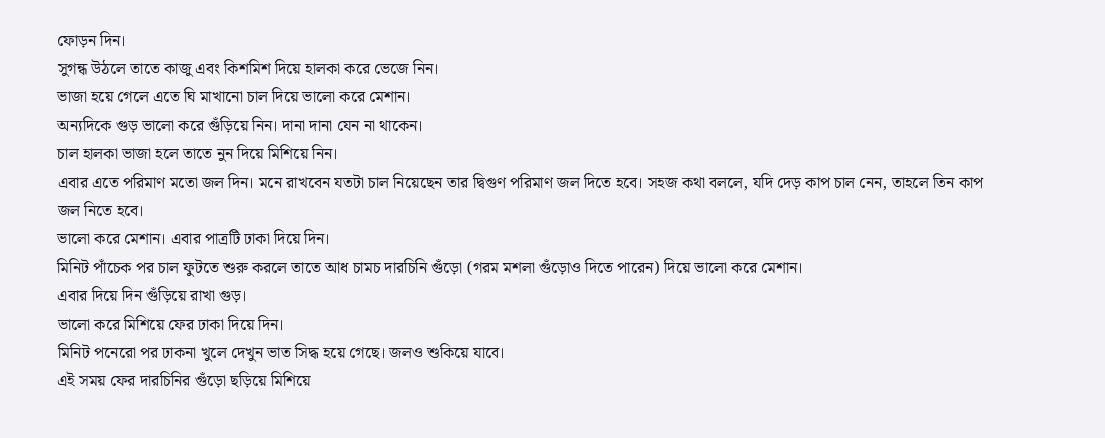ফোড়ন দিন।
সুগন্ধ উঠলে তাতে কাজু এবং কিশমিশ দিয়ে হালকা করে ভেজে নিন।
ভাজা হয়ে গেলে এতে ঘি মাখানো চাল দিয়ে ভালো করে মেশান।
অন্যদিকে গুড় ভালো করে গুঁড়িয়ে নিন। দানা দানা যেন না থাকেন।
চাল হালকা ভাজা হলে তাতে নুন দিয়ে মিশিয়ে নিন।
এবার এতে পরিমাণ মতো জল দিন। মনে রাখবেন যতটা চাল নিয়েছেন তার দ্বিগুণ পরিমাণ জল দিতে হবে। সহজ কথা বললে, যদি দেড় কাপ চাল নেন, তাহলে তিন কাপ জল নিতে হবে।
ভালো করে মেশান। এবার পাত্রটি ঢাকা দিয়ে দিন।
মিনিট পাঁচেক পর চাল ফুটতে শুরু করলে তাতে আধ চামচ দারচিনি গুঁড়ো (গরম মশলা গুঁড়োও দিতে পারেন) দিয়ে ভালো করে মেশান।
এবার দিয়ে দিন গুঁড়িয়ে রাখা গুড়।
ভালো করে মিশিয়ে ফের ঢাকা দিয়ে দিন।
মিনিট পনেরো পর ঢাকনা খুলে দেখুন ভাত সিদ্ধ হয়ে গেছে। জলও শুকিয়ে যাবে।
এই সময় ফের দারচিনির গুঁড়ো ছড়িয়ে মিশিয়ে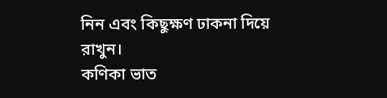নিন এবং কিছুক্ষণ ঢাকনা দিয়ে রাখুন।
কণিকা ভাত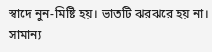স্বাদে নুন-মিষ্টি হয়। ভাতটি ঝরঝরে হয় না। সামান্য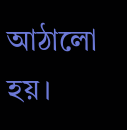আঠালো হয়।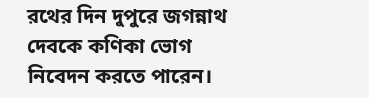রথের দিন দুপুরে জগন্নাথ দেবকে কণিকা ভোগ নিবেদন করতে পারেন।